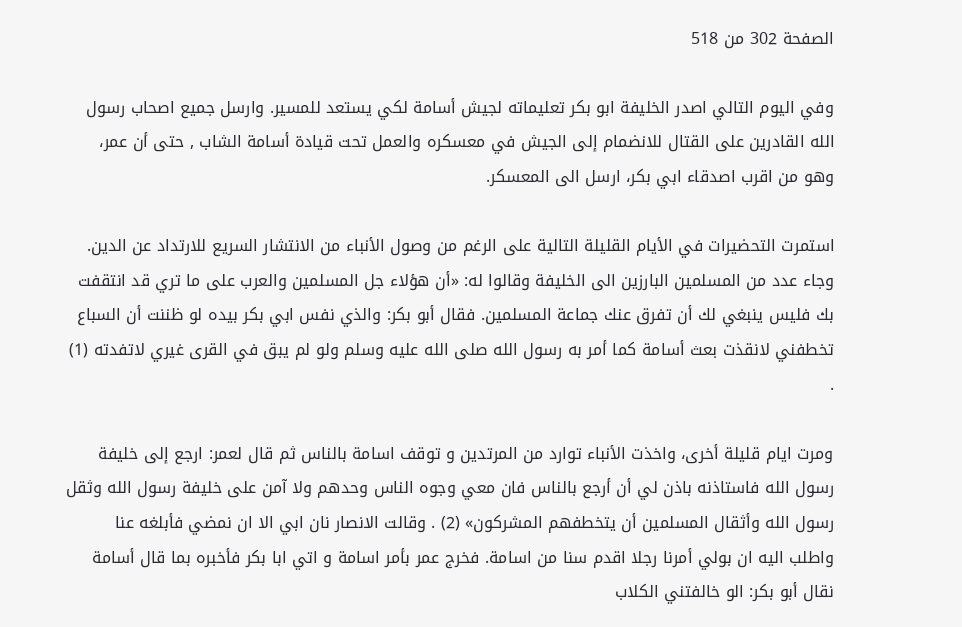الصفحة 302 من 518

وفي اليوم التالي اصدر الخليفة ابو بکر تعليماته لجيش أسامة لكي يستعد للمسير. وارسل جميع اصحاب رسول الله القادرين على القتال للانضمام إلى الجيش في معسكره والعمل تحت قيادة أسامة الشاب , حتى أن عمر، وهو من اقرب اصدقاء ابي بكر، ارسل الى المعسكر.

استمرت التحضيرات في الأيام القليلة التالية على الرغم من وصول الأنباء من الانتشار السريع للارتداد عن الدين. وجاء عدد من المسلمين البارزين الى الخليفة وقالوا له: «أن هؤلاء جل المسلمين والعرب على ما تري قد انتقفت بك فليس ينبغي لك أن تفرق عنك جماعة المسلمين. فقال أبو بكر: والذي نفس ابي بكر بيده لو ظننت أن السباع تخطفني لانقذت بعث أسامة كما أمر به رسول الله صلى الله عليه وسلم ولو لم يبق في القرى غيري لاتفدته (1) .

ومرت ايام قليلة أخرى، واخذت الأنباء توارد من المرتدين و توقف اسامة بالناس ثم قال لعمر: ارجع إلى خليفة رسول الله فاستاذنه باذن لي أن أرجع بالناس فان معي وجوه الناس وحدهم ولا آمن على خليفة رسول الله وثقل رسول الله وأثقال المسلمين أن يتخطفهم المشرکون» (2) . وقالت الانصار نان ابي الا ان نمضي فأبلغه عنا واطلب اليه ان بولي أمرنا رجلا اقدم سنا من اسامة. فخرج عمر بأمر اسامة و اتي ابا بكر فأخبره بما قال أسامة نقال أبو بكر: الو خالفتني الكلاب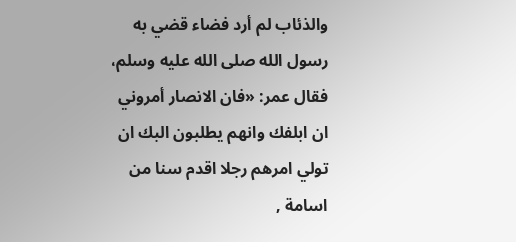والذئاب لم أرد فضاء قضي به رسول الله صلى الله عليه وسلم، فقال عمر: «فان الانصار أمروني ان ابلفك وانهم يطلبون البك ان تولي امرهم رجلا اقدم سنا من اسامة ,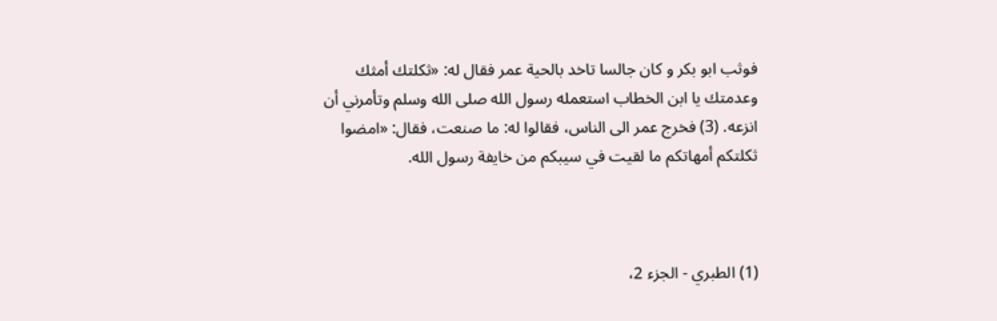فوثب ابو بکر و كان جالسا تاخد بالحية عمر فقال له: «ثكلتك أمثك وعدمتك يا ابن الخطاب استعمله رسول الله صلى الله وسلم وتأمرني أن انزعه. (3) فخرج عمر الى الناس، فقالوا له: ما صنعت، فقال: «امضوا ثكلتكم أمهاتكم ما لقيت في سيبكم من خايفة رسول الله.



(1) الطبري - الجزء 2،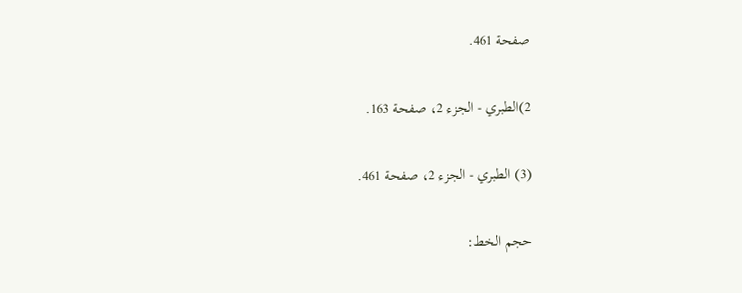صفحة 461.

2)الطبري - الجزء 2، صفحة 163.

(3) الطبري - الجزء 2، صفحة 461.

حجم الخط: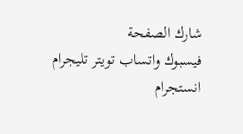شارك الصفحة
فيسبوك واتساب تويتر تليجرام انستجرام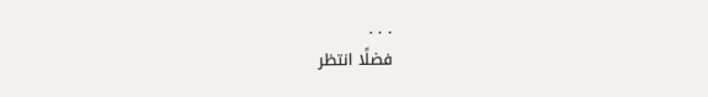. . .
فضلًا انتظر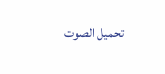تحميل الصوت